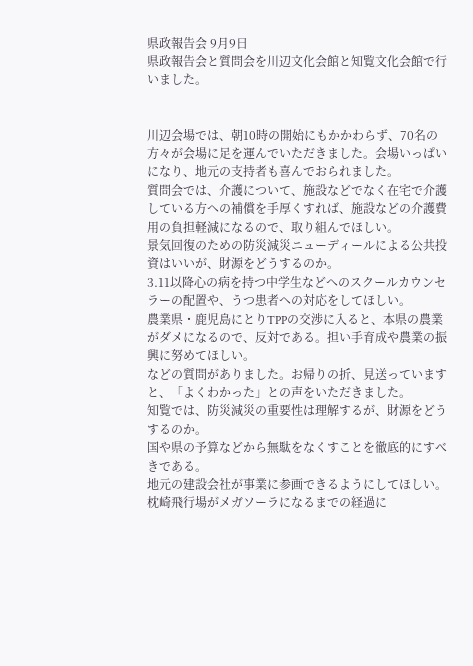県政報告会 9月9日
県政報告会と質問会を川辺文化会館と知覧文化会館で行いました。


川辺会場では、朝10時の開始にもかかわらず、70名の方々が会場に足を運んでいただきました。会場いっぱいになり、地元の支持者も喜んでおられました。
質問会では、介護について、施設などでなく在宅で介護している方への補償を手厚くすれば、施設などの介護費用の負担軽減になるので、取り組んでほしい。
景気回復のための防災減災ニューディールによる公共投資はいいが、財源をどうするのか。
3.11以降心の病を持つ中学生などへのスクールカウンセラーの配置や、うつ患者への対応をしてほしい。
農業県・鹿児島にとりTPPの交渉に入ると、本県の農業がダメになるので、反対である。担い手育成や農業の振興に努めてほしい。
などの質問がありました。お帰りの折、見送っていますと、「よくわかった」との声をいただきました。
知覧では、防災減災の重要性は理解するが、財源をどうするのか。
国や県の予算などから無駄をなくすことを徹底的にすべきである。
地元の建設会社が事業に参画できるようにしてほしい。
枕崎飛行場がメガソーラになるまでの経過に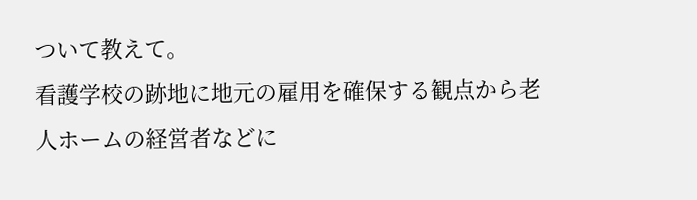ついて教えて。
看護学校の跡地に地元の雇用を確保する観点から老人ホームの経営者などに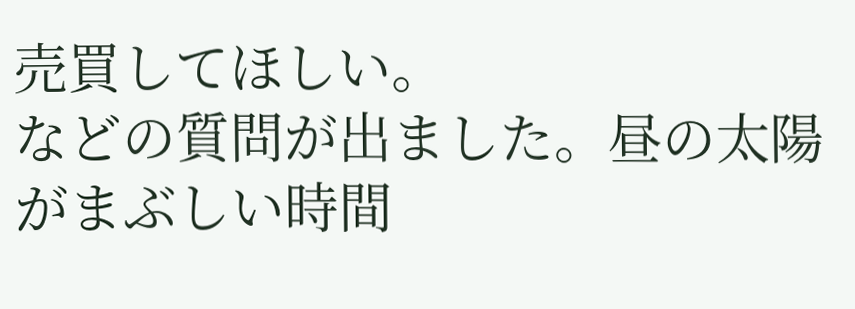売買してほしい。
などの質問が出ました。昼の太陽がまぶしい時間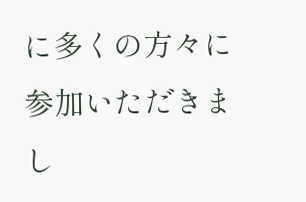に多くの方々に参加いただきまし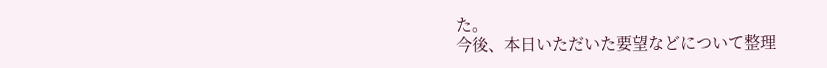た。
今後、本日いただいた要望などについて整理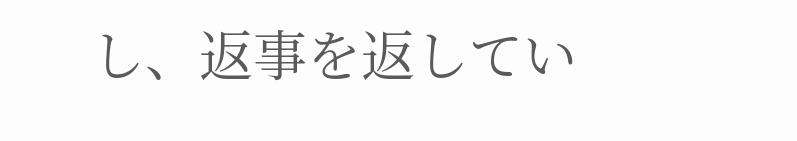し、返事を返してい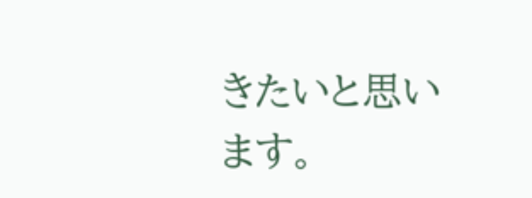きたいと思います。